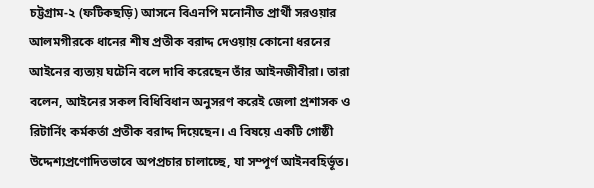চট্টগ্রাম-২ (ফটিকছড়ি) আসনে বিএনপি মনোনীত প্রার্থী সরওয়ার আলমগীরকে ধানের শীষ প্রতীক বরাদ্দ দেওয়ায় কোনো ধরনের আইনের ব্যত্যয় ঘটেনি বলে দাবি করেছেন তাঁর আইনজীবীরা। তারা বলেন, আইনের সকল বিধিবিধান অনুসরণ করেই জেলা প্রশাসক ও রিটার্নিং কর্মকর্তা প্রতীক বরাদ্দ দিয়েছেন। এ বিষয়ে একটি গোষ্ঠী উদ্দেশ্যপ্রণোদিতভাবে অপপ্রচার চালাচ্ছে, যা সম্পূর্ণ আইনবহির্ভূত।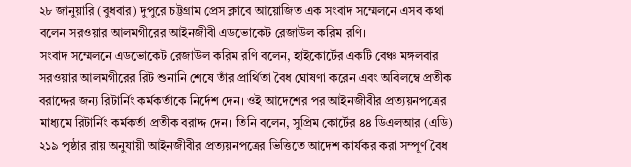২৮ জানুয়ারি (বুধবার) দুপুরে চট্টগ্রাম প্রেস ক্লাবে আয়োজিত এক সংবাদ সম্মেলনে এসব কথা বলেন সরওয়ার আলমগীরের আইনজীবী এডভোকেট রেজাউল করিম রণি।
সংবাদ সম্মেলনে এডভোকেট রেজাউল করিম রণি বলেন, হাইকোর্টের একটি বেঞ্চ মঙ্গলবার সরওয়ার আলমগীরের রিট শুনানি শেষে তাঁর প্রার্থিতা বৈধ ঘোষণা করেন এবং অবিলম্বে প্রতীক বরাদ্দের জন্য রিটার্নিং কর্মকর্তাকে নির্দেশ দেন। ওই আদেশের পর আইনজীবীর প্রত্যয়নপত্রের মাধ্যমে রিটার্নিং কর্মকর্তা প্রতীক বরাদ্দ দেন। তিনি বলেন, সুপ্রিম কোর্টের ৪৪ ডিএলআর (এডি) ২১৯ পৃষ্ঠার রায় অনুযায়ী আইনজীবীর প্রত্যয়নপত্রের ভিত্তিতে আদেশ কার্যকর করা সম্পূর্ণ বৈধ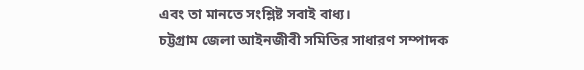এবং তা মানতে সংশ্লিষ্ট সবাই বাধ্য।
চট্টগ্রাম জেলা আইনজীবী সমিতির সাধারণ সম্পাদক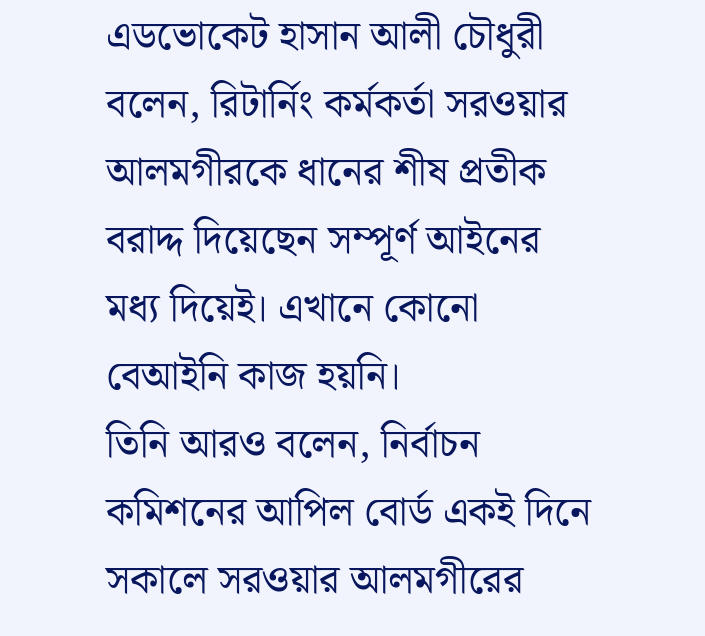এডভোকেট হাসান আলী চৌধুরী বলেন, রিটার্নিং কর্মকর্তা সরওয়ার আলমগীরকে ধানের শীষ প্রতীক বরাদ্দ দিয়েছেন সম্পূর্ণ আইনের মধ্য দিয়েই। এখানে কোনো বেআইনি কাজ হয়নি।
তিনি আরও বলেন, নির্বাচন কমিশনের আপিল বোর্ড একই দিনে সকালে সরওয়ার আলমগীরের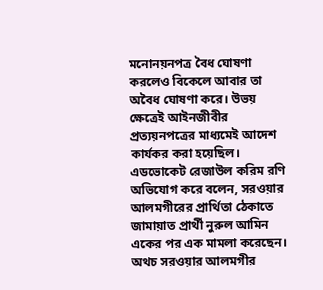মনোনয়নপত্র বৈধ ঘোষণা করলেও বিকেলে আবার তা অবৈধ ঘোষণা করে। উভয় ক্ষেত্রেই আইনজীবীর প্রত্যয়নপত্রের মাধ্যমেই আদেশ কার্যকর করা হয়েছিল।
এডভোকেট রেজাউল করিম রণি অভিযোগ করে বলেন, সরওয়ার আলমগীরের প্রার্থিতা ঠেকাতে জামায়াত প্রার্থী নুরুল আমিন একের পর এক মামলা করেছেন। অথচ সরওয়ার আলমগীর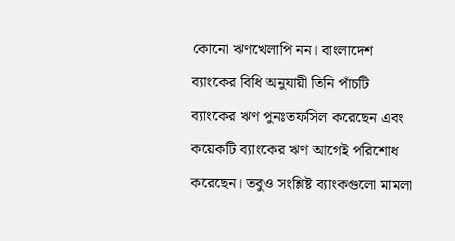কোনো ঋণখেলাপি নন। বাংলাদেশ ব্যাংকের বিধি অনুযায়ী তিনি পাঁচটি ব্যাংকের ঋণ পুনঃতফসিল করেছেন এবং কয়েকটি ব্যাংকের ঋণ আগেই পরিশোধ করেছেন। তবুও সংশ্লিষ্ট ব্যাংকগুলো মামলা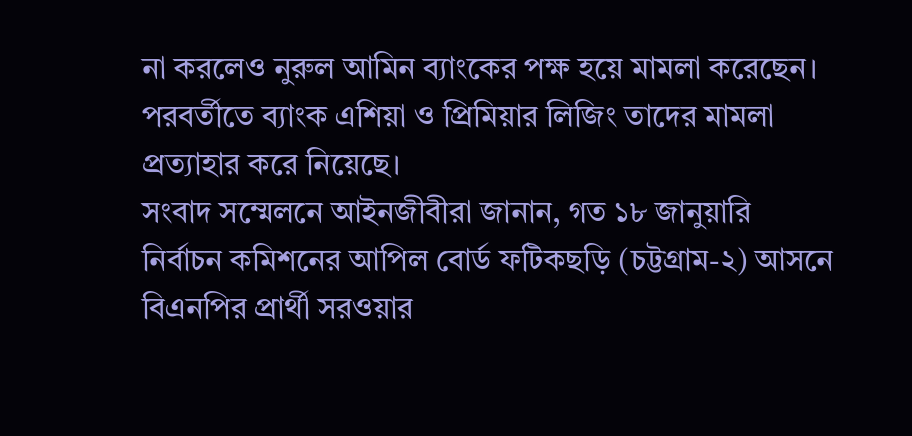না করলেও নুরুল আমিন ব্যাংকের পক্ষ হয়ে মামলা করেছেন। পরবর্তীতে ব্যাংক এশিয়া ও প্রিমিয়ার লিজিং তাদের মামলা প্রত্যাহার করে নিয়েছে।
সংবাদ সম্মেলনে আইনজীবীরা জানান, গত ১৮ জানুয়ারি নির্বাচন কমিশনের আপিল বোর্ড ফটিকছড়ি (চট্টগ্রাম-২) আসনে বিএনপির প্রার্থী সরওয়ার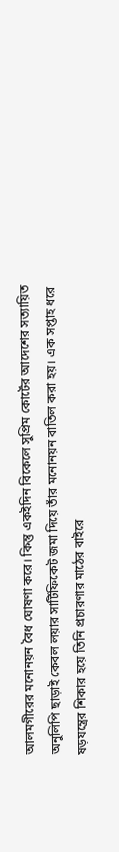আলমগীরের মনোনয়ন বৈধ ঘোষণা করে। কিন্তু একইদিন বিকেলে সুপ্রিম কোর্টের আদেশের সত্যায়িত অনুলিপি ছাড়াই কেবল লয়ার সার্টিফিকেট জমা দিয়ে তাঁর মনোনয়ন বাতিল করা হয়। এক সপ্তাহ ধরে ষড়যন্ত্রের শিকার হয়ে তিনি প্রচারণার মাঠের বাইরে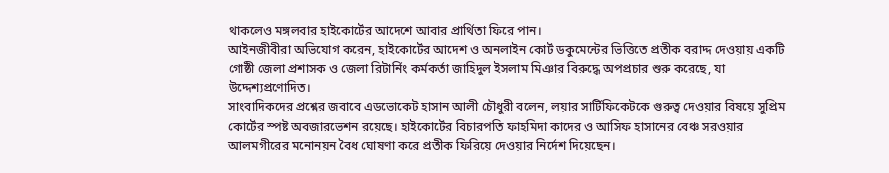থাকলেও মঙ্গলবার হাইকোর্টের আদেশে আবার প্রার্থিতা ফিরে পান।
আইনজীবীরা অভিযোগ করেন, হাইকোর্টের আদেশ ও অনলাইন কোর্ট ডকুমেন্টের ভিত্তিতে প্রতীক বরাদ্দ দেওয়ায় একটি গোষ্ঠী জেলা প্রশাসক ও জেলা রিটার্নিং কর্মকর্তা জাহিদুল ইসলাম মিঞার বিরুদ্ধে অপপ্রচার শুরু করেছে, যা উদ্দেশ্যপ্রণোদিত।
সাংবাদিকদের প্রশ্নের জবাবে এডভোকেট হাসান আলী চৌধুরী বলেন, লয়ার সার্টিফিকেটকে গুরুত্ব দেওয়ার বিষয়ে সুপ্রিম কোর্টের স্পষ্ট অবজারভেশন রয়েছে। হাইকোর্টের বিচারপতি ফাহমিদা কাদের ও আসিফ হাসানের বেঞ্চ সরওয়ার আলমগীরের মনোনয়ন বৈধ ঘোষণা করে প্রতীক ফিরিয়ে দেওয়ার নির্দেশ দিয়েছেন।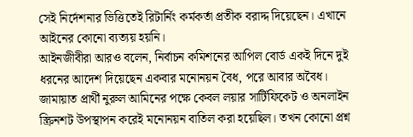সেই নির্দেশনার ভিত্তিতেই রিটার্নিং কর্মকর্তা প্রতীক বরাদ্দ দিয়েছেন। এখানে আইনের কোনো ব্যত্যয় হয়নি।
আইনজীবীরা আরও বলেন, নির্বাচন কমিশনের আপিল বোর্ড একই দিনে দুই ধরনের আদেশ দিয়েছেন একবার মনোনয়ন বৈধ, পরে আবার অবৈধ। জামায়াত প্রার্থী নুরুল আমিনের পক্ষে কেবল লয়ার সার্টিফিকেট ও অনলাইন স্ক্রিনশট উপস্থাপন করেই মনোনয়ন বাতিল করা হয়েছিল। তখন কোনো প্রশ্ন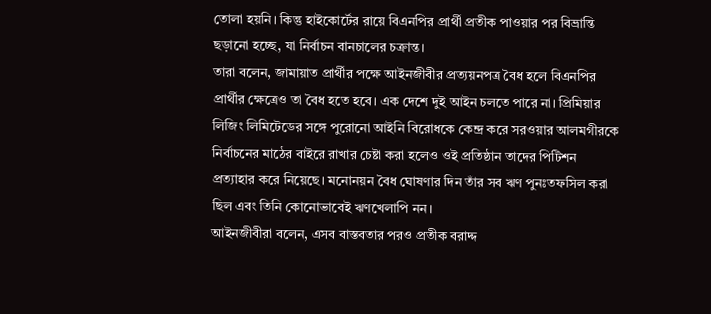তোলা হয়নি। কিন্তু হাইকোর্টের রায়ে বিএনপির প্রার্থী প্রতীক পাওয়ার পর বিভ্রান্তি ছড়ানো হচ্ছে, যা নির্বাচন বানচালের চক্রান্ত।
তারা বলেন, জামায়াত প্রার্থীর পক্ষে আইনজীবীর প্রত্যয়নপত্র বৈধ হলে বিএনপির প্রার্থীর ক্ষেত্রেও তা বৈধ হতে হবে। এক দেশে দুই আইন চলতে পারে না। প্রিমিয়ার লিজিং লিমিটেডের সঙ্গে পুরোনো আইনি বিরোধকে কেন্দ্র করে সরওয়ার আলমগীরকে নির্বাচনের মাঠের বাইরে রাখার চেষ্টা করা হলেও ওই প্রতিষ্ঠান তাদের পিটিশন প্রত্যাহার করে নিয়েছে। মনোনয়ন বৈধ ঘোষণার দিন তাঁর সব ঋণ পুনঃতফসিল করা ছিল এবং তিনি কোনোভাবেই ঋণখেলাপি নন।
আইনজীবীরা বলেন, এসব বাস্তবতার পরও প্রতীক বরাদ্দ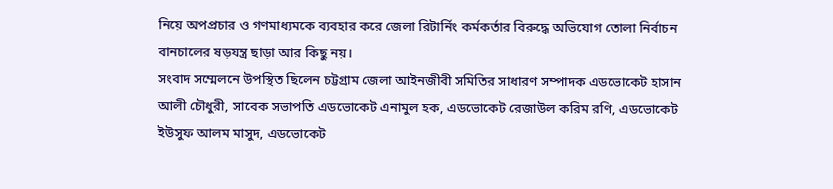নিয়ে অপপ্রচার ও গণমাধ্যমকে ব্যবহার করে জেলা রিটার্নিং কর্মকর্তার বিরুদ্ধে অভিযোগ তোলা নির্বাচন বানচালের ষড়যন্ত্র ছাড়া আর কিছু নয়।
সংবাদ সম্মেলনে উপস্থিত ছিলেন চট্টগ্রাম জেলা আইনজীবী সমিতির সাধারণ সম্পাদক এডভোকেট হাসান আলী চৌধুরী, সাবেক সভাপতি এডভোকেট এনামুল হক, এডভোকেট রেজাউল করিম রণি, এডভোকেট ইউসুফ আলম মাসুদ, এডভোকেট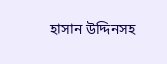হাসান উদ্দিনসহ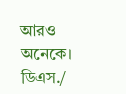আরও অনেকে।
ডিএস./